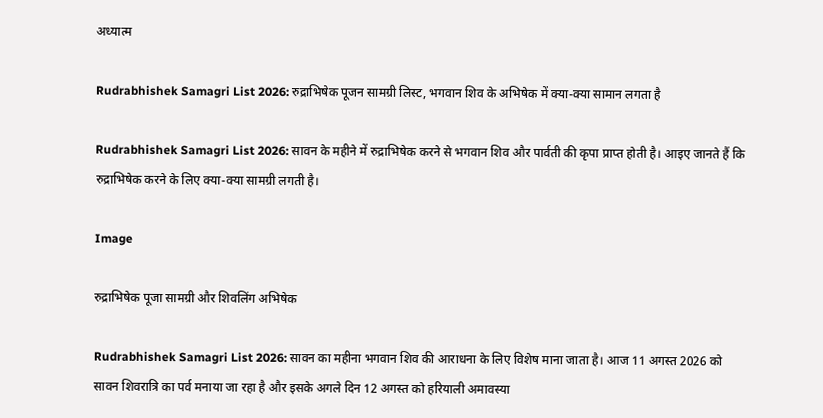अध्यात्म

Rudrabhishek Samagri List 2026: रुद्राभिषेक पूजन सामग्री लिस्ट, भगवान शिव के अभिषेक में क्या-क्या सामान लगता है

Rudrabhishek Samagri List 2026: सावन के महीने में रुद्राभिषेक करने से भगवान शिव और पार्वती की कृपा प्राप्त होती है। आइए जानते हैं कि रुद्राभिषेक करने के लिए क्या-क्या सामग्री लगती है।

Image

रुद्राभिषेक पूजा सामग्री और शिवलिंग अभिषेक

Rudrabhishek Samagri List 2026: सावन का महीना भगवान शिव की आराधना के लिए विशेष माना जाता है। आज 11 अगस्त 2026 को सावन शिवरात्रि का पर्व मनाया जा रहा है और इसके अगले दिन 12 अगस्त को हरियाली अमावस्या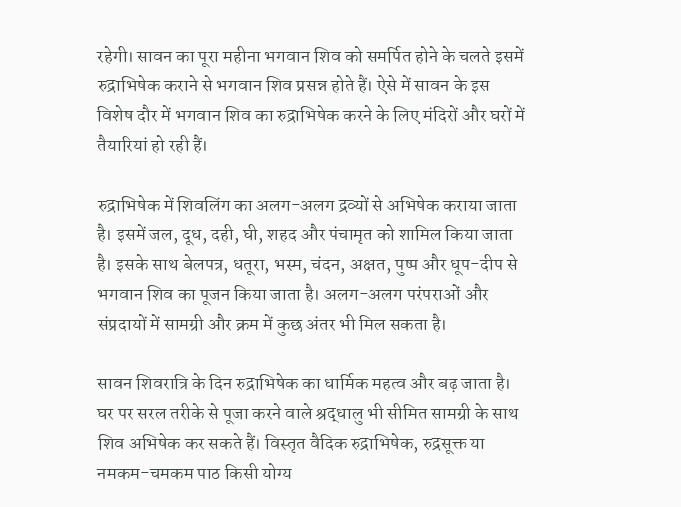रहेगी। सावन का पूरा महीना भगवान शिव को समर्पित होने के चलते इसमें रुद्राभिषेक कराने से भगवान शिव प्रसन्न होते हैं। ऐसे में सावन के इस विशेष दौर में भगवान शिव का रुद्राभिषेक करने के लिए मंदिरों और घरों में तैयारियां हो रही हैं।

रुद्राभिषेक में शिवलिंग का अलग-अलग द्रव्यों से अभिषेक कराया जाता है। इसमें जल, दूध, दही, घी, शहद और पंचामृत को शामिल किया जाता है। इसके साथ बेलपत्र, धतूरा, भस्म, चंदन, अक्षत, पुष्प और धूप-दीप से भगवान शिव का पूजन किया जाता है। अलग-अलग परंपराओं और संप्रदायों में सामग्री और क्रम में कुछ अंतर भी मिल सकता है।

सावन शिवरात्रि के दिन रुद्राभिषेक का धार्मिक महत्व और बढ़ जाता है। घर पर सरल तरीके से पूजा करने वाले श्रद्धालु भी सीमित सामग्री के साथ शिव अभिषेक कर सकते हैं। विस्तृत वैदिक रुद्राभिषेक, रुद्रसूक्त या नमकम-चमकम पाठ किसी योग्य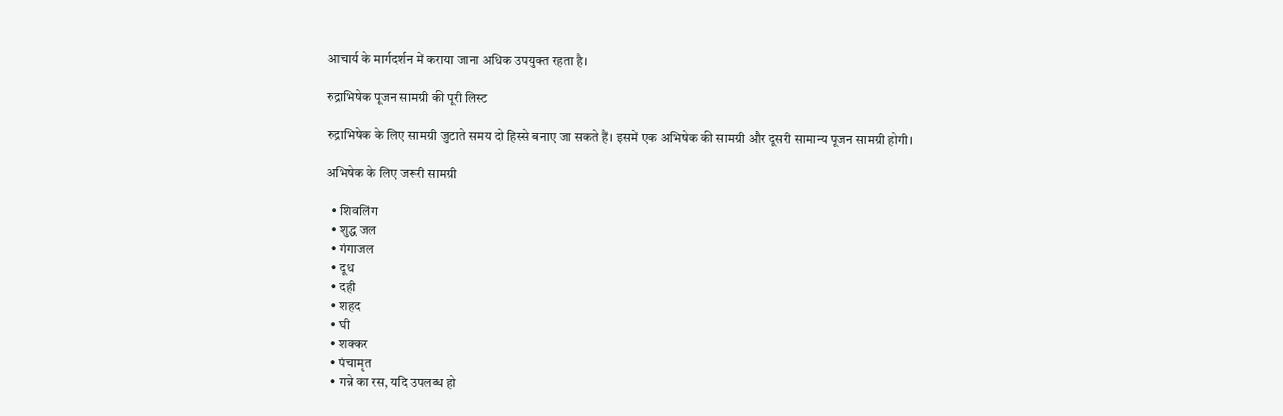आचार्य के मार्गदर्शन में कराया जाना अधिक उपयुक्त रहता है।

रुद्राभिषेक पूजन सामग्री की पूरी लिस्ट

रुद्राभिषेक के लिए सामग्री जुटाते समय दो हिस्से बनाए जा सकते हैं। इसमें एक अभिषेक की सामग्री और दूसरी सामान्य पूजन सामग्री होगी।

अभिषेक के लिए जरूरी सामग्री

  • शिवलिंग
  • शुद्ध जल
  • गंगाजल
  • दूध
  • दही
  • शहद
  • घी
  • शक्कर
  • पंचामृत
  • गन्ने का रस, यदि उपलब्ध हो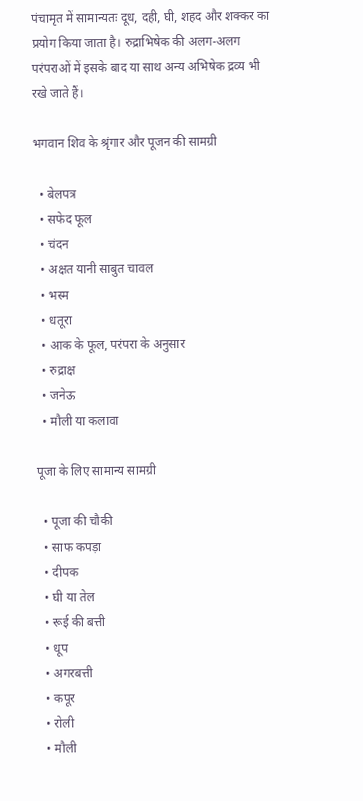पंचामृत में सामान्यतः दूध, दही, घी, शहद और शक्कर का प्रयोग किया जाता है। रुद्राभिषेक की अलग-अलग परंपराओं में इसके बाद या साथ अन्य अभिषेक द्रव्य भी रखे जाते हैं।

भगवान शिव के श्रृंगार और पूजन की सामग्री

  • बेलपत्र
  • सफेद फूल
  • चंदन
  • अक्षत यानी साबुत चावल
  • भस्म
  • धतूरा
  • आक के फूल, परंपरा के अनुसार
  • रुद्राक्ष
  • जनेऊ
  • मौली या कलावा

पूजा के लिए सामान्य सामग्री

  • पूजा की चौकी
  • साफ कपड़ा
  • दीपक
  • घी या तेल
  • रूई की बत्ती
  • धूप
  • अगरबत्ती
  • कपूर
  • रोली
  • मौली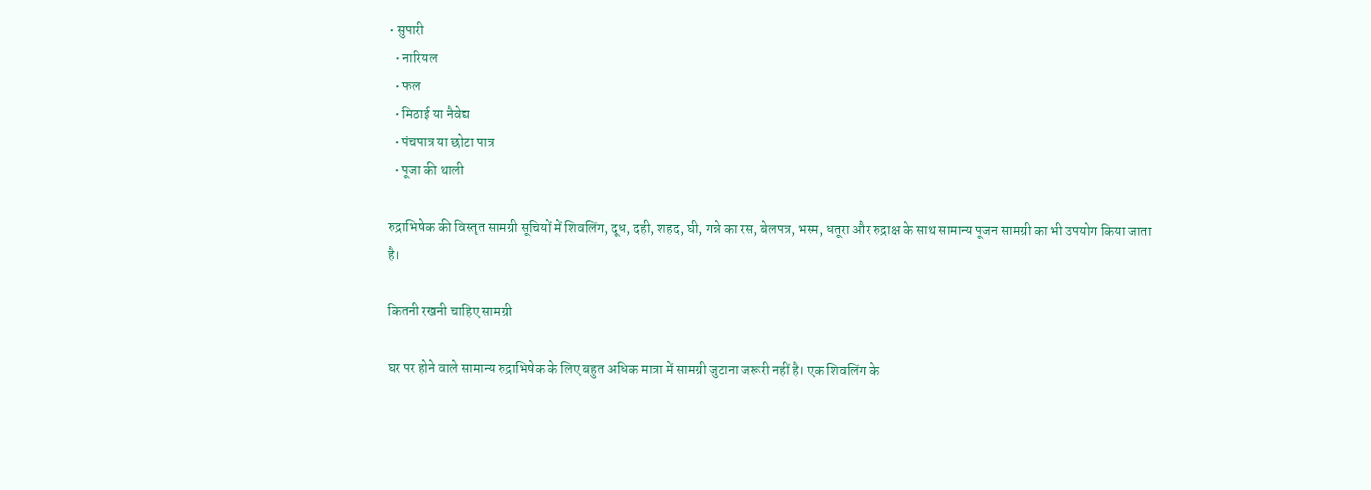• सुपारी
  • नारियल
  • फल
  • मिठाई या नैवेद्य
  • पंचपात्र या छोटा पात्र
  • पूजा की थाली

रुद्राभिषेक की विस्तृत सामग्री सूचियों में शिवलिंग, दूध, दही, शहद, घी, गन्ने का रस, बेलपत्र, भस्म, धतूरा और रुद्राक्ष के साथ सामान्य पूजन सामग्री का भी उपयोग किया जाता है।

कितनी रखनी चाहिए सामग्री

घर पर होने वाले सामान्य रुद्राभिषेक के लिए बहुत अधिक मात्रा में सामग्री जुटाना जरूरी नहीं है। एक शिवलिंग के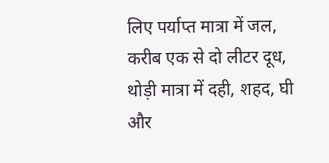लिए पर्याप्त मात्रा में जल, करीब एक से दो लीटर दूध, थोड़ी मात्रा में दही, शहद, घी और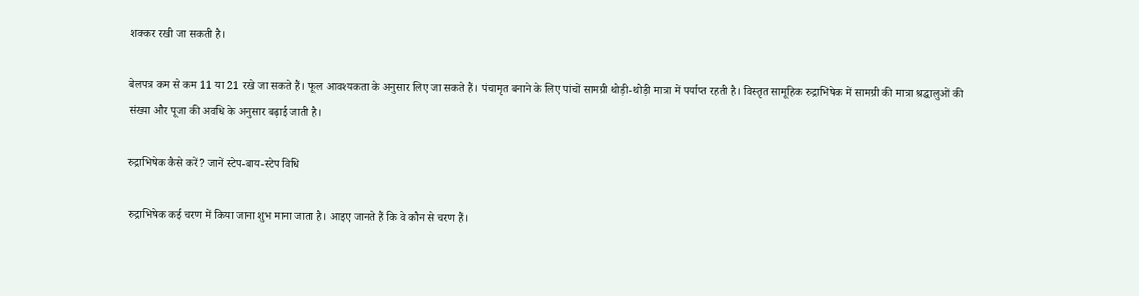शक्कर रखी जा सकती है।

बेलपत्र कम से कम 11 या 21 रखे जा सकते हैं। फूल आवश्यकता के अनुसार लिए जा सकते हैं। पंचामृत बनाने के लिए पांचों सामग्री थोड़ी-थोड़ी मात्रा में पर्याप्त रहती है। विस्तृत सामूहिक रुद्राभिषेक में सामग्री की मात्रा श्रद्धालुओं की संख्या और पूजा की अवधि के अनुसार बढ़ाई जाती है।

रुद्राभिषेक कैसे करें? जानें स्टेप-बाय-स्टेप विधि

रुद्राभिषेक कई चरण में किया जाना शुभ माना जाता है। आइए जानते हैं कि वे कौन से चरण हैं।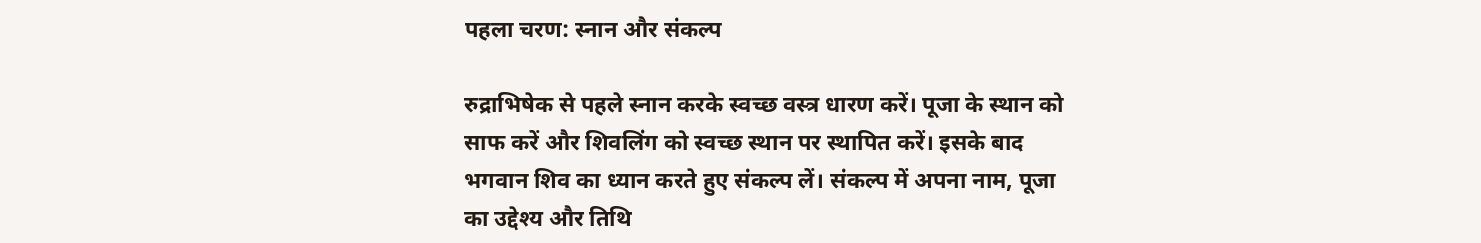पहला चरण: स्नान और संकल्प

रुद्राभिषेक से पहले स्नान करके स्वच्छ वस्त्र धारण करें। पूजा के स्थान को साफ करें और शिवलिंग को स्वच्छ स्थान पर स्थापित करें। इसके बाद भगवान शिव का ध्यान करते हुए संकल्प लें। संकल्प में अपना नाम, पूजा का उद्देश्य और तिथि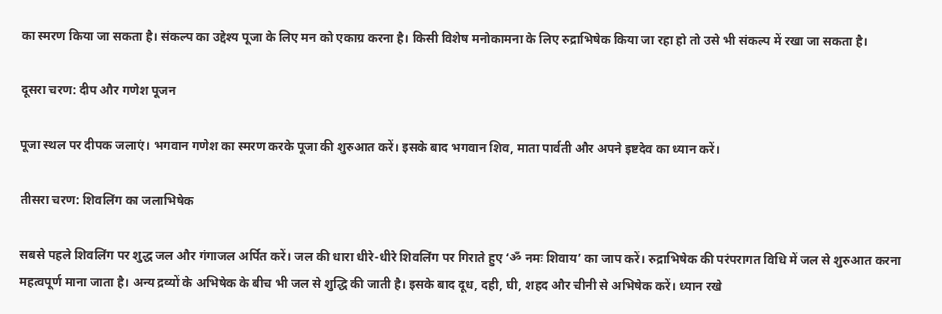का स्मरण किया जा सकता है। संकल्प का उद्देश्य पूजा के लिए मन को एकाग्र करना है। किसी विशेष मनोकामना के लिए रुद्राभिषेक किया जा रहा हो तो उसे भी संकल्प में रखा जा सकता है।

दूसरा चरण: दीप और गणेश पूजन

पूजा स्थल पर दीपक जलाएं। भगवान गणेश का स्मरण करके पूजा की शुरुआत करें। इसके बाद भगवान शिव, माता पार्वती और अपने इष्टदेव का ध्यान करें।

तीसरा चरण: शिवलिंग का जलाभिषेक

सबसे पहले शिवलिंग पर शुद्ध जल और गंगाजल अर्पित करें। जल की धारा धीरे-धीरे शिवलिंग पर गिराते हुए ‘ॐ नमः शिवाय’ का जाप करें। रुद्राभिषेक की परंपरागत विधि में जल से शुरुआत करना महत्वपूर्ण माना जाता है। अन्य द्रव्यों के अभिषेक के बीच भी जल से शुद्धि की जाती है। इसके बाद दूध, दही, घी, शहद और चीनी से अभिषेक करें। ध्यान रखे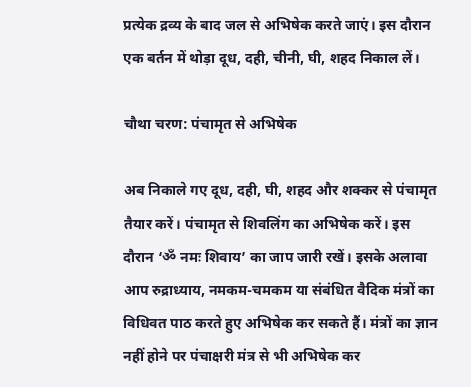प्रत्येक द्रव्य के बाद जल से अभिषेक करते जाएं। इस दौरान एक बर्तन में थोड़ा दूध, दही, चीनी, घी, शहद निकाल लें।

चौथा चरण: पंचामृत से अभिषेक

अब निकाले गए दूध, दही, घी, शहद और शक्कर से पंचामृत तैयार करें। पंचामृत से शिवलिंग का अभिषेक करें। इस दौरान ‘ॐ नमः शिवाय’ का जाप जारी रखें। इसके अलावा आप रुद्राध्याय, नमकम-चमकम या संबंधित वैदिक मंत्रों का विधिवत पाठ करते हुए अभिषेक कर सकते हैं। मंत्रों का ज्ञान नहीं होने पर पंचाक्षरी मंत्र से भी अभिषेक कर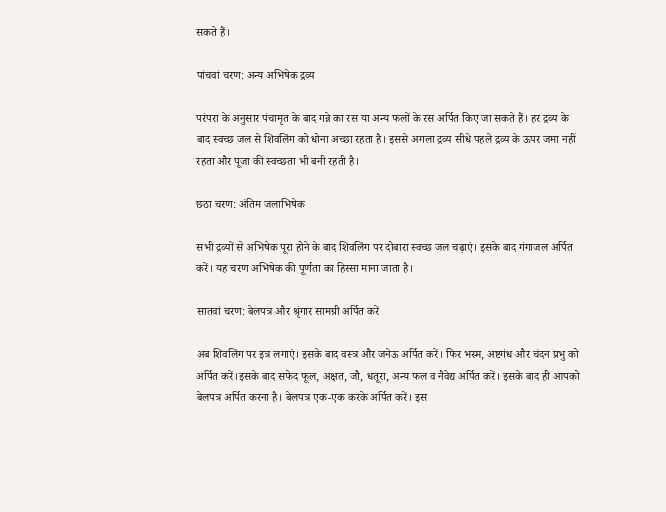सकते हैं।

पांचवां चरण: अन्य अभिषेक द्रव्य

परंपरा के अनुसार पंचामृत के बाद गन्ने का रस या अन्य फलों के रस अर्पित किए जा सकते हैं। हर द्रव्य के बाद स्वच्छ जल से शिवलिंग को धोना अच्छा रहता है। इससे अगला द्रव्य सीधे पहले द्रव्य के ऊपर जमा नहीं रहता और पूजा की स्वच्छता भी बनी रहती है।

छठा चरण: अंतिम जलाभिषेक

सभी द्रव्यों से अभिषेक पूरा होने के बाद शिवलिंग पर दोबारा स्वच्छ जल चढ़ाएं। इसके बाद गंगाजल अर्पित करें। यह चरण अभिषेक की पूर्णता का हिस्सा माना जाता है।

सातवां चरण: बेलपत्र और श्रृंगार सामग्री अर्पित करें

अब शिवलिंग पर इत्र लगाएं। इसके बाद वस्त्र और जनेऊ अर्पित करें। फिर भस्म, अष्टगंध और चंदन प्रभु को अर्पित करें।इसके बाद सफेद फूल, अक्षत, जौ, धतूरा, अन्य फल व नैवेद्य अर्पित करें। इसके बाद ही आपको बेलपत्र अर्पित करना है। बेलपत्र एक-एक करके अर्पित करें। इस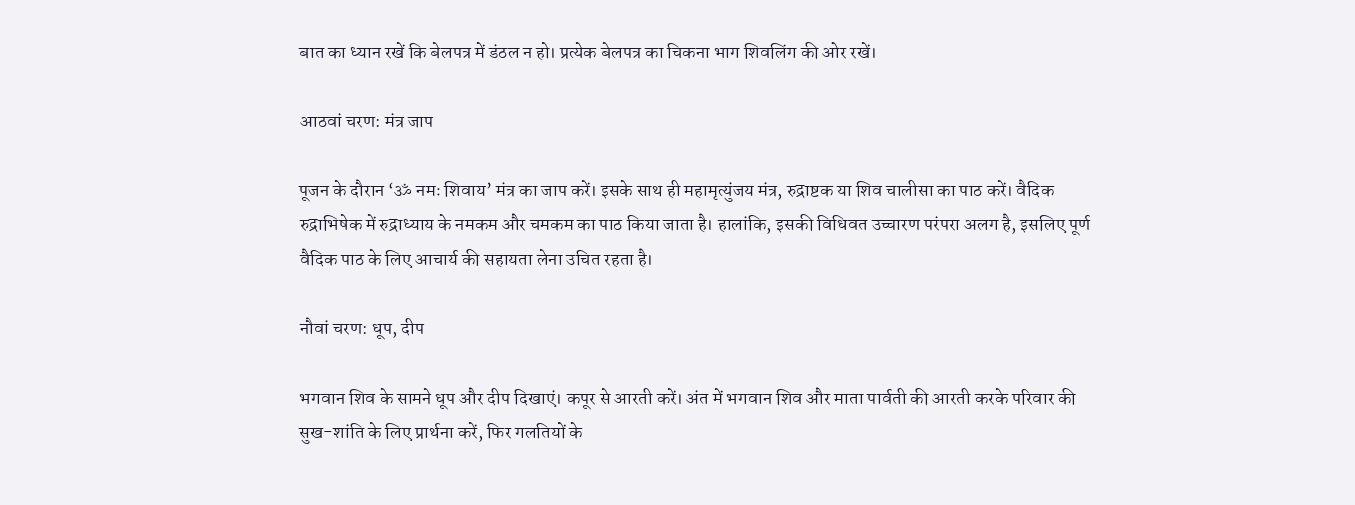बात का ध्यान रखें कि बेलपत्र में डंठल न हो। प्रत्येक बेलपत्र का चिकना भाग शिवलिंग की ओर रखें।

आठवां चरण: मंत्र जाप

पूजन के दौरान ‘ॐ नमः शिवाय’ मंत्र का जाप करें। इसके साथ ही महामृत्युंजय मंत्र, रुद्राष्टक या शिव चालीसा का पाठ करें। वैदिक रुद्राभिषेक में रुद्राध्याय के नमकम और चमकम का पाठ किया जाता है। हालांकि, इसकी विधिवत उच्चारण परंपरा अलग है, इसलिए पूर्ण वैदिक पाठ के लिए आचार्य की सहायता लेना उचित रहता है।

नौवां चरण: धूप, दीप

भगवान शिव के सामने धूप और दीप दिखाएं। कपूर से आरती करें। अंत में भगवान शिव और माता पार्वती की आरती करके परिवार की सुख-शांति के लिए प्रार्थना करें, फिर गलतियों के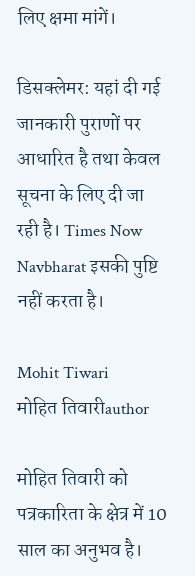लिए क्षमा मांगें।

डिसक्लेमर: यहां दी गई जानकारी पुराणों पर आधारित है तथा केवल सूचना के लिए दी जा रही है। Times Now Navbharat इसकी पुष्टि नहीं करता है।

Mohit Tiwari
मोहित तिवारीauthor

मोहित तिवारी को पत्रकारिता के क्षेत्र में 10 साल का अनुभव है।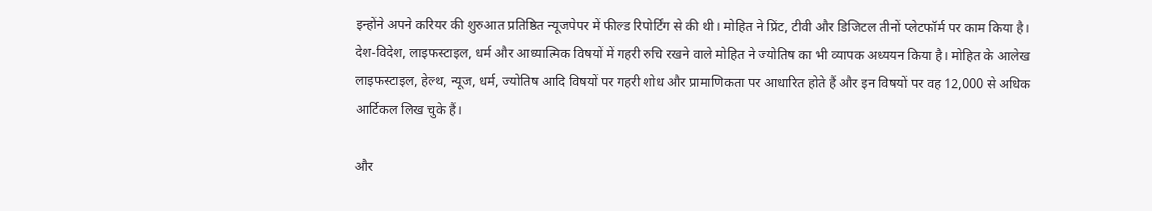इन्होंने अपने करियर की शुरुआत प्रतिष्ठित न्यूजपेपर में फील्ड रिपोर्टिंग से की थी। मोहित ने प्रिंट, टीवी और डिजिटल तीनों प्लेटफॉर्म पर काम किया है। देश-विदेश, लाइफस्टाइल, धर्म और आध्यात्मिक विषयों में गहरी रुचि रखने वाले मोहित ने ज्योतिष का भी व्यापक अध्ययन किया है। मोहित के आलेख लाइफस्टाइल, हेल्थ, न्यूज, धर्म, ज्योतिष आदि विषयों पर गहरी शोध और प्रामाणिकता पर आधारित होते हैं और इन विषयों पर वह 12,000 से अधिक आर्टिकल लिख चुके हैं।

और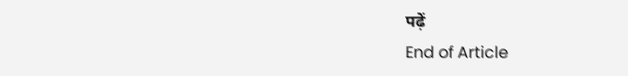पढ़ें
End of Article